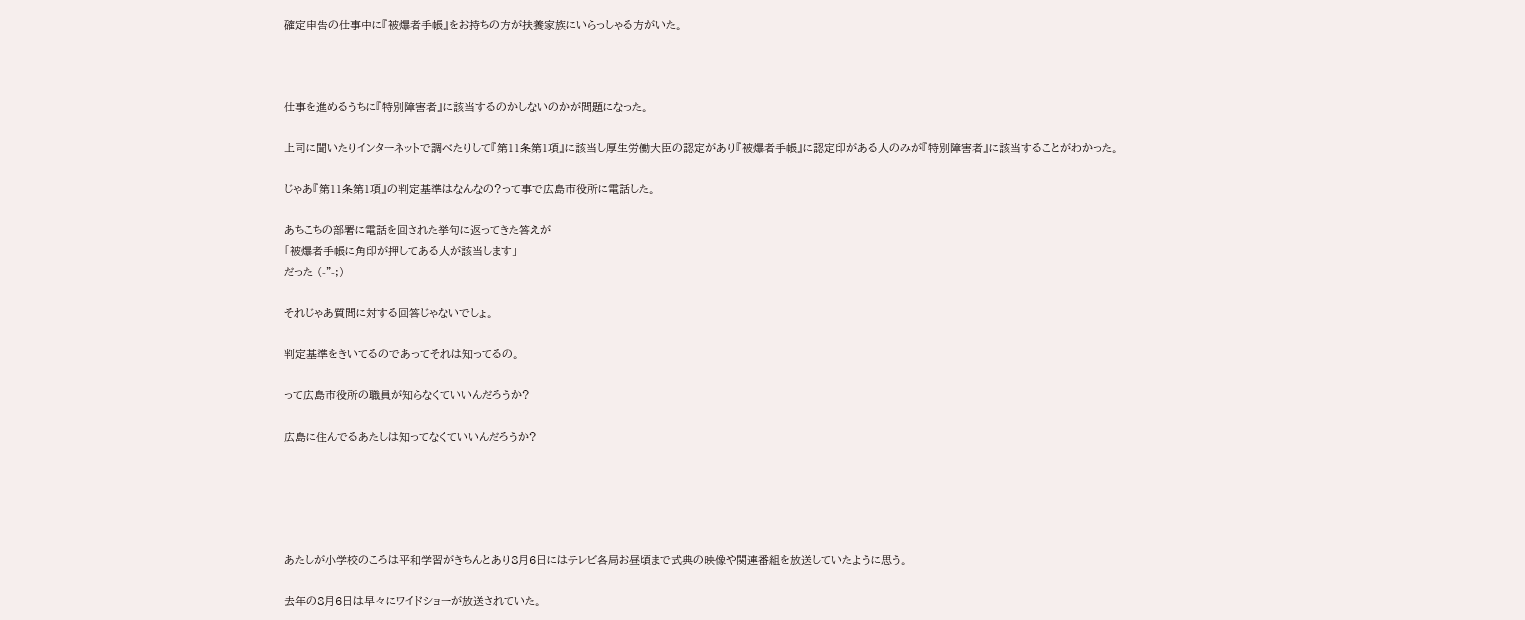確定申告の仕事中に『被爆者手帳』をお持ちの方が扶養家族にいらっしゃる方がいた。



仕事を進めるうちに『特別障害者』に該当するのかしないのかが問題になった。

上司に聞いたりインターネットで調べたりして『第11条第1項』に該当し厚生労働大臣の認定があり『被爆者手帳』に認定印がある人のみが『特別障害者』に該当することがわかった。

じゃあ『第11条第1項』の判定基準はなんなの?って事で広島市役所に電話した。

あちこちの部署に電話を回された挙句に返ってきた答えが
「被爆者手帳に角印が押してある人が該当します」
だった (-"-;)

それじゃあ質問に対する回答じゃないでしょ。

判定基準をきいてるのであってそれは知ってるの。

って広島市役所の職員が知らなくていいんだろうか?

広島に住んでるあたしは知ってなくていいんだろうか?





あたしが小学校のころは平和学習がきちんとあり8月6日にはテレビ各局お昼頃まで式典の映像や関連番組を放送していたように思う。

去年の8月6日は早々にワイドショーが放送されていた。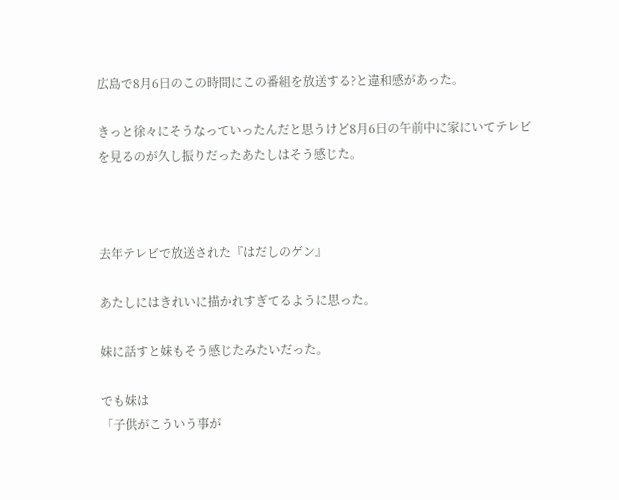広島で8月6日のこの時間にこの番組を放送する?と違和感があった。

きっと徐々にそうなっていったんだと思うけど8月6日の午前中に家にいてテレビを見るのが久し振りだったあたしはそう感じた。



去年テレビで放送された『はだしのゲン』

あたしにはきれいに描かれすぎてるように思った。

妹に話すと妹もそう感じたみたいだった。

でも妹は
「子供がこういう事が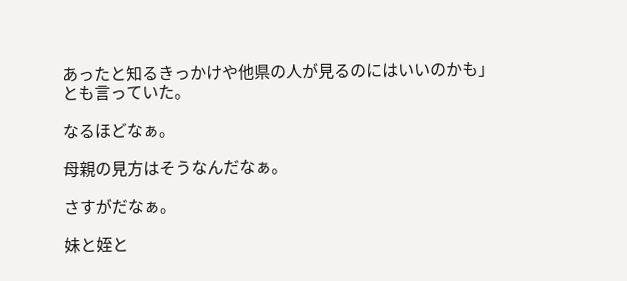あったと知るきっかけや他県の人が見るのにはいいのかも」
とも言っていた。

なるほどなぁ。

母親の見方はそうなんだなぁ。

さすがだなぁ。

妹と姪と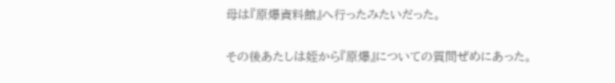母は『原爆資料館』へ行ったみたいだった。

その後あたしは姪から『原爆』についての質問ぜめにあった。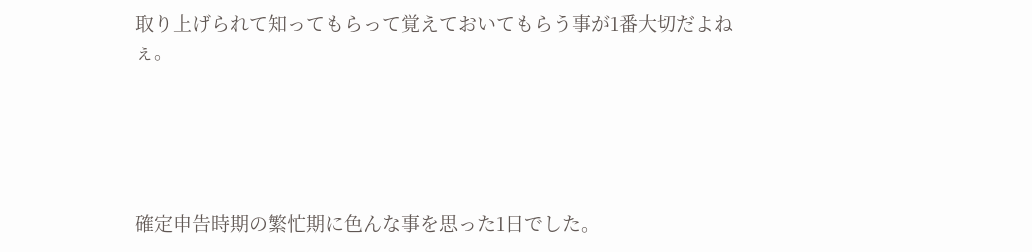取り上げられて知ってもらって覚えておいてもらう事が1番大切だよねぇ。





確定申告時期の繁忙期に色んな事を思った1日でした。